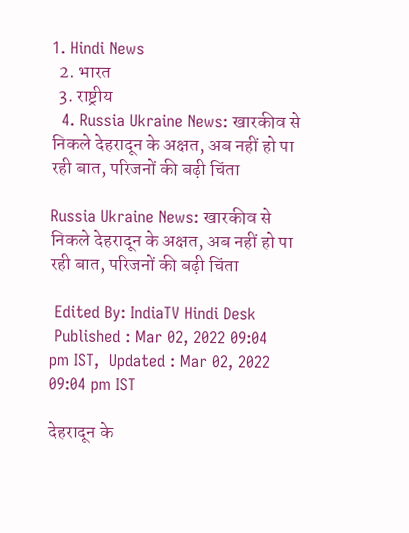1. Hindi News
  2. भारत
  3. राष्ट्रीय
  4. Russia Ukraine News: खारकीव से निकले देहरादून के अक्षत, अब नहीं हो पा रही बात, परिजनों की बढ़ी चिंता

Russia Ukraine News: खारकीव से निकले देहरादून के अक्षत, अब नहीं हो पा रही बात, परिजनों की बढ़ी चिंता

 Edited By: IndiaTV Hindi Desk
 Published : Mar 02, 2022 09:04 pm IST,  Updated : Mar 02, 2022 09:04 pm IST

देहरादून के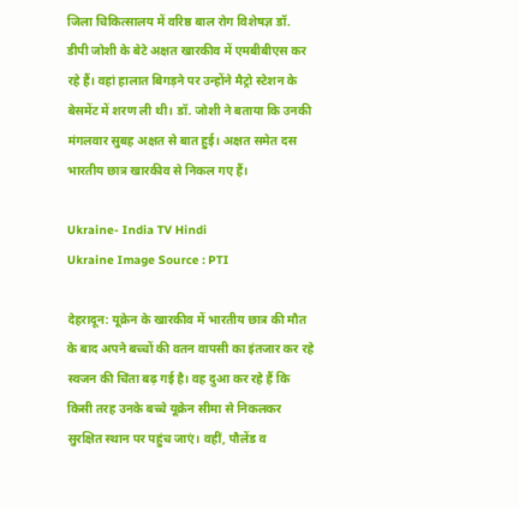जिला चिकित्सालय में वरिष्ठ बाल रोग विशेषज्ञ डॉ. डीपी जोशी के बेटे अक्षत खारकीव में एमबीबीएस कर रहे हैं। वहां हालात बिगड़ने पर उन्होंने मैट्रो स्टेशन के बेसमेंट में शरण ली थी। डॉ. जोशी ने बताया कि उनकी मंगलवार सुबह अक्षत से बात हुई। अक्षत समेत दस भारतीय छात्र खारकीव से निकल गए हैं।

Ukraine- India TV Hindi
Ukraine Image Source : PTI

देहरादून: यूक्रेन के खारकीव में भारतीय छात्र की मौत के बाद अपने बच्चों की वतन वापसी का इंतजार कर रहे स्वजन की चिंता बढ़ गई है। वह दुआ कर रहे हैं कि किसी तरह उनके बच्चे यूक्रेन सीमा से निकलकर सुरक्षित स्थान पर पहुंच जाएं। वहीं, पौलेंड व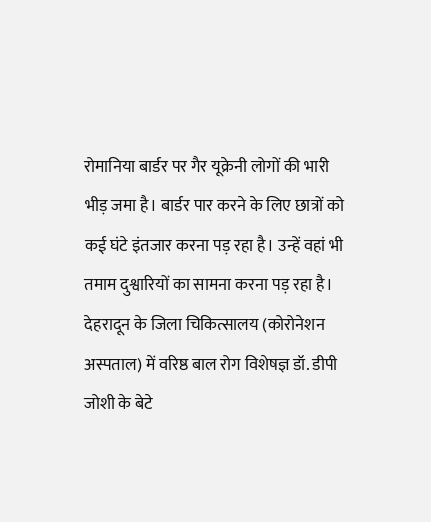रोमानिया बार्डर पर गैर यूक्रेनी लोगों की भारी भीड़ जमा है। बार्डर पार करने के लिए छात्रों को कई घंटे इंतजार करना पड़ रहा है। उन्हें वहां भी तमाम दुश्वारियों का सामना करना पड़ रहा है। देहरादून के जिला चिकित्सालय (कोरोनेशन अस्पताल) में वरिष्ठ बाल रोग विशेषज्ञ डॉ. डीपी जोशी के बेटे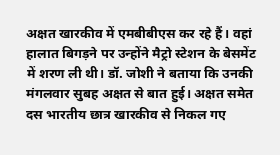अक्षत खारकीव में एमबीबीएस कर रहे हैं। वहां हालात बिगड़ने पर उन्होंने मैट्रो स्टेशन के बेसमेंट में शरण ली थी। डॉ. जोशी ने बताया कि उनकी मंगलवार सुबह अक्षत से बात हुई। अक्षत समेत दस भारतीय छात्र खारकीव से निकल गए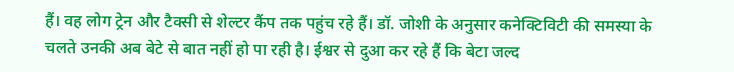हैं। वह लोग ट्रेन और टैक्सी से शेल्टर कैंप तक पहुंच रहे हैं। डॉ. जोशी के अनुसार कनेक्टिविटी की समस्या के चलते उनकी अब बेटे से बात नहीं हो पा रही है। ईश्वर से दुआ कर रहे हैं कि बेटा जल्द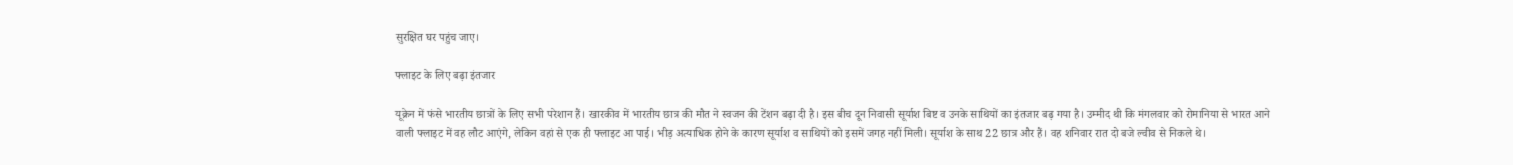सुरक्षित घर पहुंच जाए।

फ्लाइट के लिए बढ़ा इंतजार

यूक्रेन में फंसे भारतीय छात्रों के लिए सभी परेशान हैं। खारकीव में भारतीय छात्र की मौत ने स्वजन की टेंशन बढ़ा दी है। इस बीच दून निवासी सूर्याश बिष्ट व उनके साथियों का इंतजार बढ़ गया है। उम्मीद थी कि मंगलवार को रोमानिया से भारत आने वाली फ्लाइट में वह लौट आएंगे, लेकिन वहां से एक ही फ्लाइट आ पाई। भीड़ अत्याधिक होने के कारण सूर्याश व साथियों को इसमें जगह नहीं मिली। सूर्याश के साथ 22 छात्र और हैं। वह शनिवार रात दो बजे ल्वीव से निकले थे।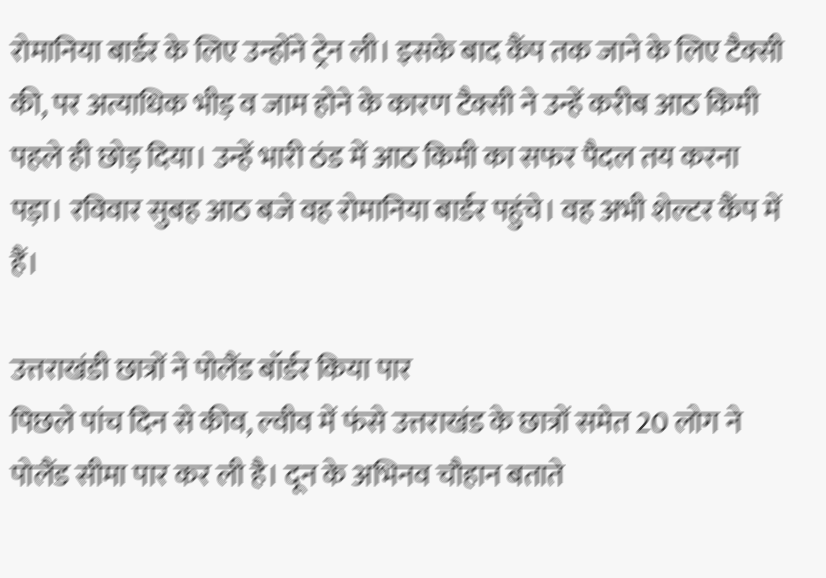रोमानिया बार्डर के लिए उन्होंने ट्रेन ली। इसके बाद कैंप तक जाने के लिए टैक्सी की, पर अत्याधिक भीड़ व जाम होने के कारण टैक्सी ने उन्हें करीब आठ किमी पहले ही छोड़ दिया। उन्हें भारी ठंड में आठ किमी का सफर पैदल तय करना पड़ा। रविवार सुबह आठ बजे वह रोमानिया बार्डर पहुंचे। वह अभी शेल्टर कैंप में हैं।

उत्तराखंडी छात्रों ने पोलैंड बॉर्डर किया पार
पिछले पांच दिन से कीव, ल्वीव में फंसे उत्तराखंड के छात्रों समेत 20 लोग ने पोलैंड सीमा पार कर ली है। दून के अभिनव चौहान बताते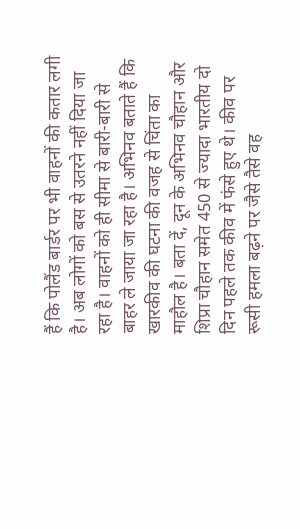हैं कि पोलैंड बार्डर पर भी वाहनों की कतार लगी है। अब लोगों को बस से उतरने नहीं दिया जा रहा है। वाहनों को ही सीमा से बारी-बारी से बाहर ले जाया जा रहा है। अभिनव बताते हैं कि खारकीव की घटना की वजह से चिंता का माहौल है। बता दें, दून के अभिनव चौहान और शिप्रा चौहान समेत 450 से ज्यादा भारतीय दो दिन पहले तक कीव में फंसे हुए थे। कीव पर रूसी हमला बढ़ने पर जैसे तैसे वह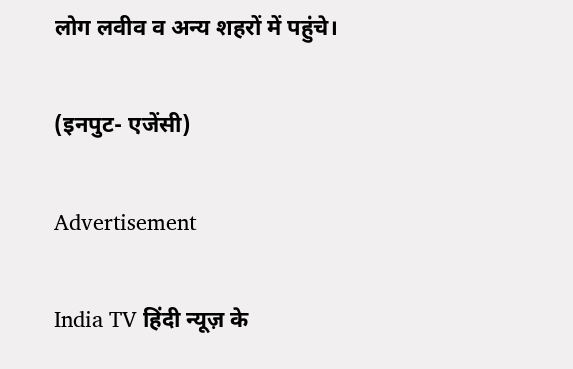लोग लवीव व अन्य शहरों में पहुंचे।

(इनपुट- एजेंसी)

Advertisement

India TV हिंदी न्यूज़ के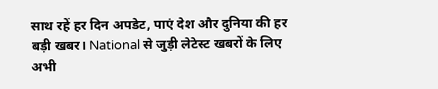साथ रहें हर दिन अपडेट, पाएं देश और दुनिया की हर बड़ी खबर। National से जुड़ी लेटेस्ट खबरों के लिए अभी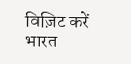विज़िट करें भारत